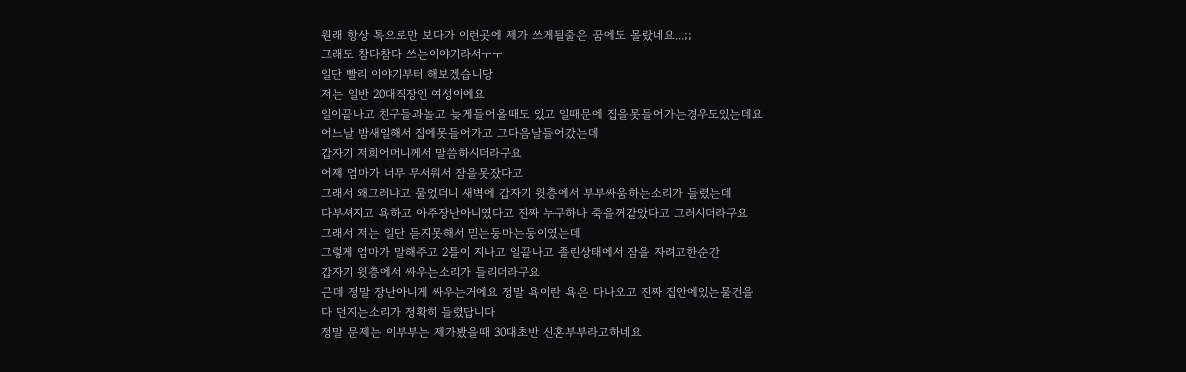원래 항상 톡으로만 보다가 이런곳에 제가 쓰게될줄은 꿈에도 몰랐네요...;;
그래도 참다참다 쓰는이야기라서ㅜㅜ
일단 빨리 이야기부터 해보겠습니당
저는 일반 20대직장인 여성이에요
일이끝나고 친구들과놀고 늦게들어올때도 있고 일때문에 집을못들어가는경우도있는데요
어느날 밤새일해서 집에못들어가고 그다음날들어갔는데
갑자기 저희어머니께서 말씀하시더라구요
어제 엄마가 너무 무서워서 잠을못잤다고
그래서 왜그러냐고 물었더니 새벽에 갑자기 윗층에서 부부싸움하는소리가 들렸는데
다부셔지고 욕하고 아주장난아니였다고 진짜 누구하나 죽을꺼같았다고 그러시더라구요
그래서 저는 일단 듣지못해서 믿는둥마는둥이였는데
그렇게 엄마가 말해주고 2틀이 지나고 일끝나고 졸린상태에서 잠을 자려고한순간
갑자기 윗층에서 싸우는소리가 들리더라구요
근데 정말 장난아니게 싸우는거에요 정말 욕이란 욕은 다나오고 진짜 집안에있는물건을
다 던지는소리가 정확히 들렸답니다
정말 문제는 이부부는 제가봤을때 30대초반 신혼부부라고하네요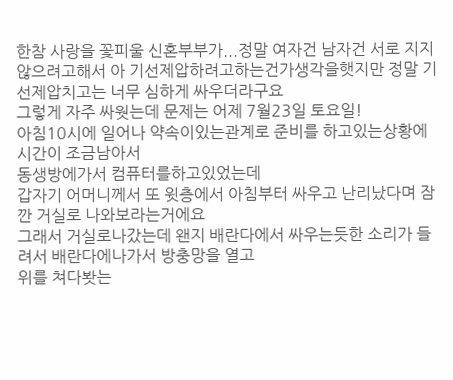한참 사랑을 꽃피울 신혼부부가...정말 여자건 남자건 서로 지지않으려고해서 아 기선제압하려고하는건가생각을햇지만 정말 기선제압치고는 너무 심하게 싸우더라구요
그렇게 자주 싸웟는데 문제는 어제 7월23일 토요일!
아침10시에 일어나 약속이있는관계로 준비를 하고있는상황에 시간이 조금남아서
동생방에가서 컴퓨터를하고있었는데
갑자기 어머니께서 또 윗층에서 아침부터 싸우고 난리났다며 잠깐 거실로 나와보라는거에요
그래서 거실로나갔는데 왠지 배란다에서 싸우는듯한 소리가 들려서 배란다에나가서 방충망을 열고
위를 쳐다봣는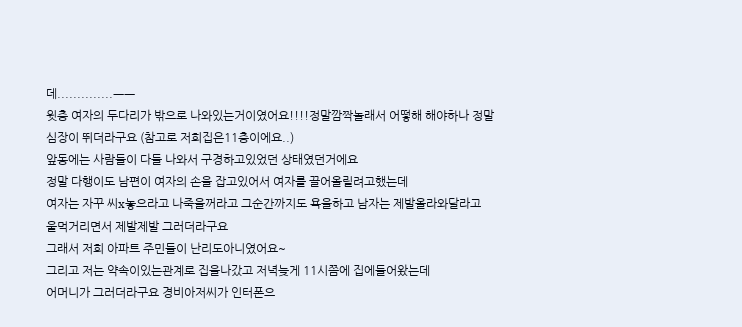데..............ㅡㅡ
윗층 여자의 두다리가 밖으로 나와있는거이였어요!!!!정말깜짝놀래서 어떻해 해야하나 정말
심장이 뛰더라구요 (참고로 저희집은11층이에요..)
앞동에는 사람들이 다들 나와서 구경하고있었던 상태였던거에요
정말 다행이도 남편이 여자의 손을 잡고있어서 여자를 끌어올릴려고했는데
여자는 자꾸 씨x놓으라고 나죽을꺼라고 그순간까지도 욕을하고 남자는 제발올라와달라고
울먹거리면서 제발제발 그러더라구요
그래서 저희 아파트 주민들이 난리도아니였어요~
그리고 저는 약속이있는관계로 집을나갔고 저녁늦게 11시쯤에 집에들어왔는데
어머니가 그러더라구요 경비아저씨가 인터폰으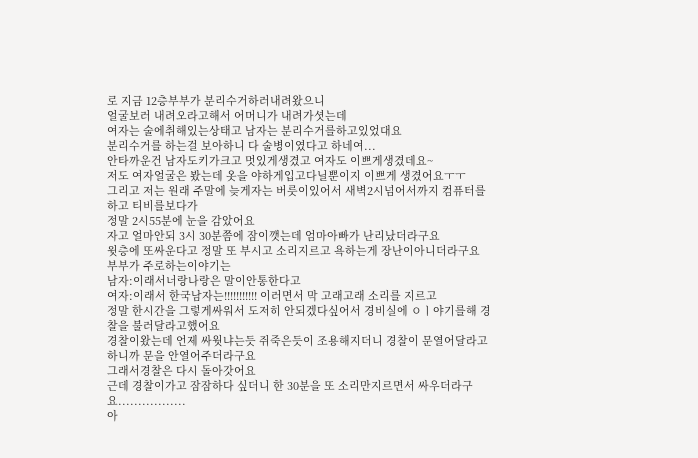로 지금 12층부부가 분리수거하러내려왔으니
얼굴보러 내려오라고해서 어머니가 내려가셧는데
여자는 술에취해있는상태고 남자는 분리수거를하고있었대요
분리수거를 하는걸 보아하니 다 술병이였다고 하네여...
안타까운건 남자도키가크고 멋있게생겼고 여자도 이쁘게생겼데요~
저도 여자얼굴은 봤는데 옷을 야하게입고다닐뿐이지 이쁘게 생겼어요ㅜㅜ
그리고 저는 원래 주말에 늦게자는 버릇이있어서 새벽2시넘어서까지 컴퓨터를하고 티비를보다가
정말 2시55분에 눈을 감았어요
자고 얼마안되 3시 30분쯤에 잠이깻는데 엄마아빠가 난리났더라구요
윗층에 또싸운다고 정말 또 부시고 소리지르고 욕하는게 장난이아니더라구요
부부가 주로하는이야기는
남자:이래서너랑나랑은 말이안통한다고
여자:이래서 한국남자는!!!!!!!!!!! 이러면서 막 고래고래 소리를 지르고
정말 한시간을 그렇게싸워서 도저히 안되겠다싶어서 경비실에 ㅇㅣ야기를해 경찰을 불러달라고했어요
경찰이왔는데 언제 싸웟냐는듯 쥐죽은듯이 조용해지더니 경찰이 문열어달라고하니까 문을 안열어주더라구요
그래서경찰은 다시 돌아갓어요
근데 경찰이가고 잠잠하다 싶더니 한 30분을 또 소리만지르면서 싸우더라구요.................
아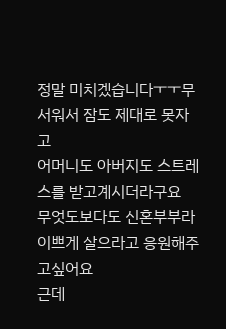정말 미치겠습니다ㅜㅜ무서워서 잠도 제대로 못자고
어머니도 아버지도 스트레스를 받고계시더라구요
무엇도보다도 신혼부부라 이쁘게 살으라고 응원해주고싶어요
근데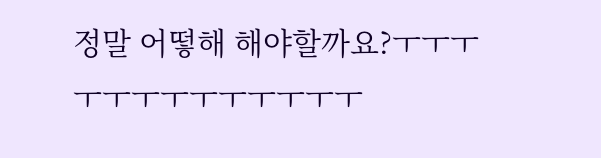정말 어떻해 해야할까요?ㅜㅜㅜㅜㅜㅜㅜㅜㅜㅜㅜㅜㅜ